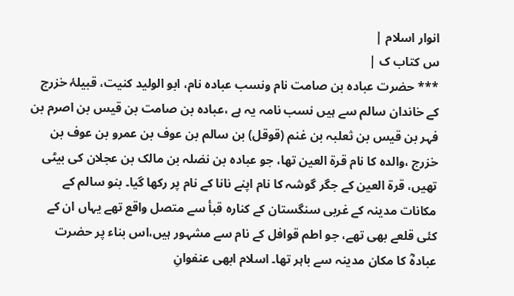انوار اسلام |
س کتاب ک |
*** حضرت عبادہ بن صامت نام ونسب عبادہ نام، ابو الولید کنیت، قبیلۂ خزرج کے خاندان سالم سے ہیں نسب نامہ یہ ہے ،عبادہ بن صامت بن قیس بن اصرم بن فہر بن قیس بن ثعلبہ بن غنم (قوقل) بن سالم بن عوف بن عمرو بن عوف بن خزرج ،والدہ کا نام قرۃ العین تھا، جو عبادہ بن نضلہ بن مالک بن عجلان کی بیٹی تھیں، قرۃ العین کے جگر گوشہ کا نام اپنے نانا کے نام پر رکھا گیا۔ بنو سالم کے مکانات مدینہ کے غربی سنگستان کے کنارہ قبأ سے متصل واقع تھے یہاں ان کے کئی قلعے بھی تھے، جو اطم قوافل کے نام سے مشہور ہیں،اس بناء پر حضرت عبادہؓ کا مکان مدینہ سے باہر تھا۔ اسلام ابھی عنفوانِ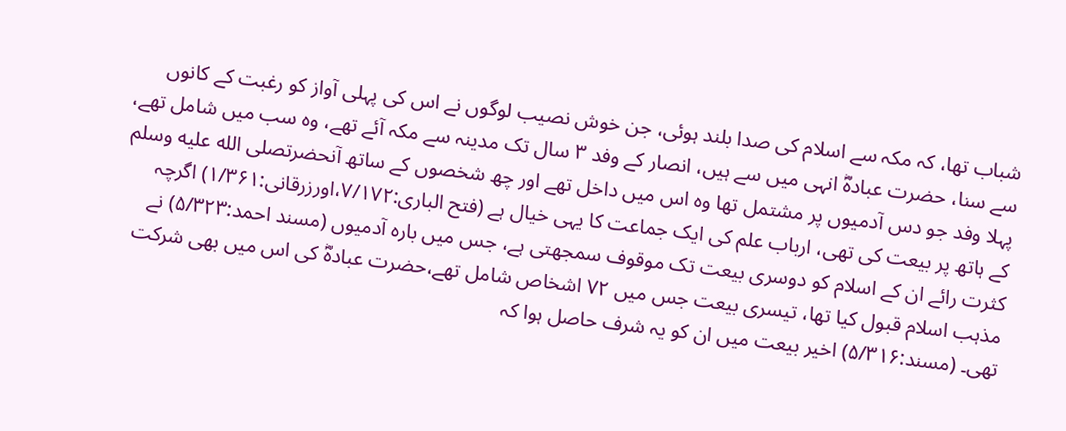شباب تھا، کہ مکہ سے اسلام کی صدا بلند ہوئی، جن خوش نصیب لوگوں نے اس کی پہلی آواز کو رغبت کے کانوں سے سنا، حضرت عبادہؓ انہی میں سے ہیں، انصار کے وفد ۳ سال تک مدینہ سے مکہ آئے تھے، وہ سب میں شامل تھے، پہلا وفد جو دس آدمیوں پر مشتمل تھا وہ اس میں داخل تھے اور چھ شخصوں کے ساتھ آنحضرتصلى الله عليه وسلم کے ہاتھ پر بیعت کی تھی، ارباب علم کی ایک جماعت کا یہی خیال ہے (فتح الباری:۷/۱۷۲،اورزرقانی:۱/۳۶۱) اگرچہ کثرت رائے ان کے اسلام کو دوسری بیعت تک موقوف سمجھتی ہے، جس میں بارہ آدمیوں (مسند احمد:۵/۳۲۳) نے مذہب اسلام قبول کیا تھا، تیسری بیعت جس میں ۷۲ اشخاص شامل تھے،حضرت عبادہؓ کی اس میں بھی شرکت تھی۔ (مسند:۵/۳۱۶) اخیر بیعت میں ان کو یہ شرف حاصل ہوا کہ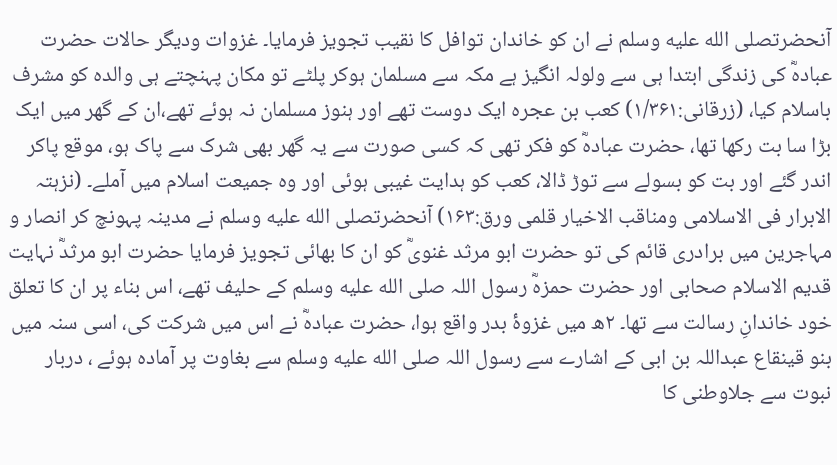آنحضرتصلى الله عليه وسلم نے ان کو خاندان توافل کا نقیب تجویز فرمایا۔ غزوات ودیگر حالات حضرت عبادہؓ کی زندگی ابتدا ہی سے ولولہ انگیز ہے مکہ سے مسلمان ہوکر پلٹے تو مکان پہنچتے ہی والدہ کو مشرف باسلام کیا، (زرقانی:۱/۳۶۱) کعب بن عجرہ ایک دوست تھے اور ہنوز مسلمان نہ ہوئے تھے،ان کے گھر میں ایک بڑا سا بت رکھا تھا، حضرت عبادہؓ کو فکر تھی کہ کسی صورت سے یہ گھر بھی شرک سے پاک ہو، موقع پاکر اندر گئے اور بت کو بسولے سے توڑ ڈالا، کعب کو ہدایت غیبی ہوئی اور وہ جمیعت اسلام میں آملے۔ (نزہتہ الابرار فی الاسلامی ومناقب الاخیار قلمی ورق:۱۶۳) آنحضرتصلى الله عليه وسلم نے مدینہ پہونچ کر انصار و مہاجرین میں برادری قائم کی تو حضرت ابو مرثد غنویؓ کو ان کا بھائی تجویز فرمایا حضرت ابو مرثدؓ نہایت قدیم الاسلام صحابی اور حضرت حمزہؓ رسول اللہ صلى الله عليه وسلم کے حلیف تھے، اس بناء پر ان کا تعلق خود خاندانِ رسالت سے تھا۔ ۲ھ میں غزوۂ بدر واقع ہوا، حضرت عبادہؓ نے اس میں شرکت کی، اسی سنہ میں بنو قینقاع عبداللہ بن ابی کے اشارے سے رسول اللہ صلى الله عليه وسلم سے بغاوت پر آمادہ ہوئے ، دربار نبوت سے جلاوطنی کا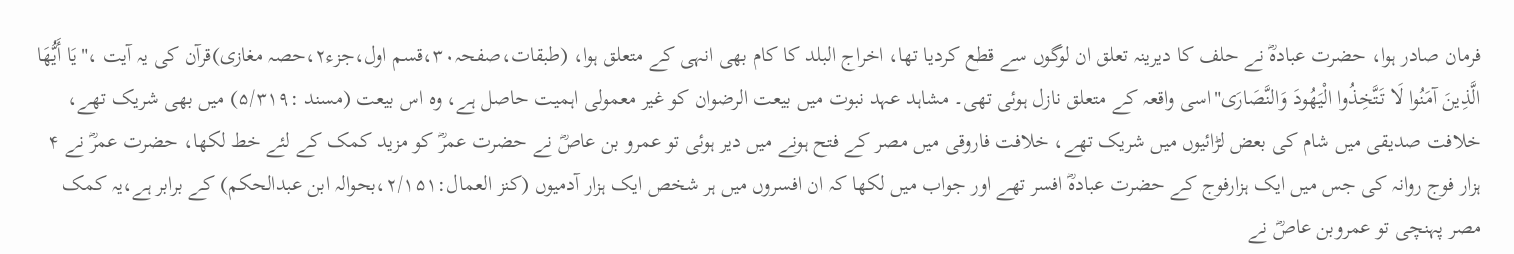فرمان صادر ہوا، حضرت عبادہؓ نے حلف کا دیرینہ تعلق ان لوگوں سے قطع کردیا تھا، اخراج البلد کا کام بھی انہی کے متعلق ہوا، (طبقات،صفحہ۳۰،قسم اول،جزء۲،حصہ مغازی)قرآن کی یہ آیت ،"يَا أَيُّهَا الَّذِينَ آمَنُوا لَا تَتَّخِذُوا الْيَهُودَ وَالنَّصَارَى"اسی واقعہ کے متعلق نازل ہوئی تھی۔ مشاہد عہد نبوت میں بیعت الرضوان کو غیر معمولی اہمیت حاصل ہے، وہ اس بیعت (مسند :۵/۳۱۹) میں بھی شریک تھے، خلافت صدیقی میں شام کی بعض لڑائیوں میں شریک تھے، خلافت فاروقی میں مصر کے فتح ہونے میں دیر ہوئی تو عمرو بن عاصؓ نے حضرت عمرؓ کو مزید کمک کے لئے خط لکھا، حضرت عمرؓ نے ۴ ہزار فوج روانہ کی جس میں ایک ہزارفوج کے حضرت عبادہؓ افسر تھے اور جواب میں لکھا کہ ان افسروں میں ہر شخص ایک ہزار آدمیوں (کنز العمال:۲/۱۵۱،بحوالہ ابن عبدالحکم) کے برابر ہے،یہ کمک مصر پہنچی تو عمروبن عاصؓ نے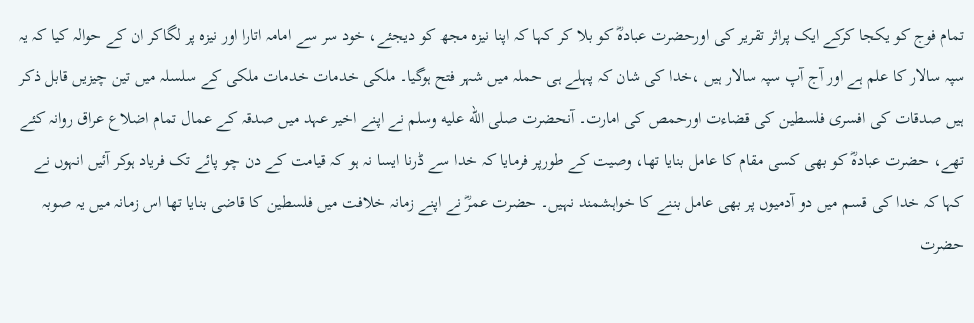تمام فوج کو یکجا کرکے ایک پراثر تقریر کی اورحضرت عبادہؓ کو بلا کر کہا کہ اپنا نیزہ مجھ کو دیجئے، خود سر سے امامہ اتارا اور نیزہ پر لگاکر ان کے حوالہ کیا کہ یہ سپہ سالار کا علم ہے اور آج آپ سپہ سالار ہیں ،خدا کی شان کہ پہلے ہی حملہ میں شہر فتح ہوگیا۔ ملکی خدمات خدمات ملکی کے سلسلہ میں تین چیزیں قابل ذکر ہیں صدقات کی افسری فلسطین کی قضاءت اورحمص کی امارت۔ آنحضرت صلى الله عليه وسلم نے اپنے اخیر عہد میں صدقہ کے عمال تمام اضلاع عراق روانہ کئے تھے، حضرت عبادہؓ کو بھی کسی مقام کا عامل بنایا تھا، وصیت کے طورپر فرمایا کہ خدا سے ڈرنا ایسا نہ ہو کہ قیامت کے دن چو پائے تک فریاد ہوکر آئیں انہوں نے کہا کہ خدا کی قسم میں دو آدمیوں پر بھی عامل بننے کا خواہشمند نہیں۔ حضرت عمرؓ نے اپنے زمانہ خلافت میں فلسطین کا قاضی بنایا تھا اس زمانہ میں یہ صوبہ حضرت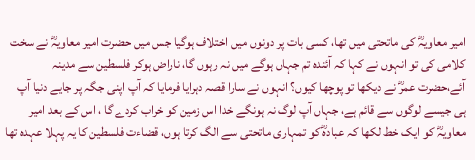امیر معاویہؓ کی ماتحتی میں تھا، کسی بات پر دونوں میں اختلاف ہوگیا جس میں حضرت امیر معاویہؓ نے سخت کلامی کی تو انہوں نے کہا کہ آئندہ تم جہاں ہوگے میں نہ رہوں گا، ناراض ہوکر فلسطین سے مدینہ آئے،حضرت عمرؓ نے دیکھا تو پوچھا کیوں؟ انہوں نے سارا قصہ دہرایا فرمایا کہ آپ اپنی جگہ پر جایے دنیا آپ ہی جیسے لوگوں سے قائم ہے، جہاں آپ لوگ نہ ہونگے خدا اس زمین کو خراب کردے گا ، اس کے بعد امیر معاویہؓ کو ایک خط لکھا کہ عبادہؓ کو تمہاری ماتحتی سے الگ کرتا ہوں، قضاءت فلسطین کا یہ پہلا عہدہ تھا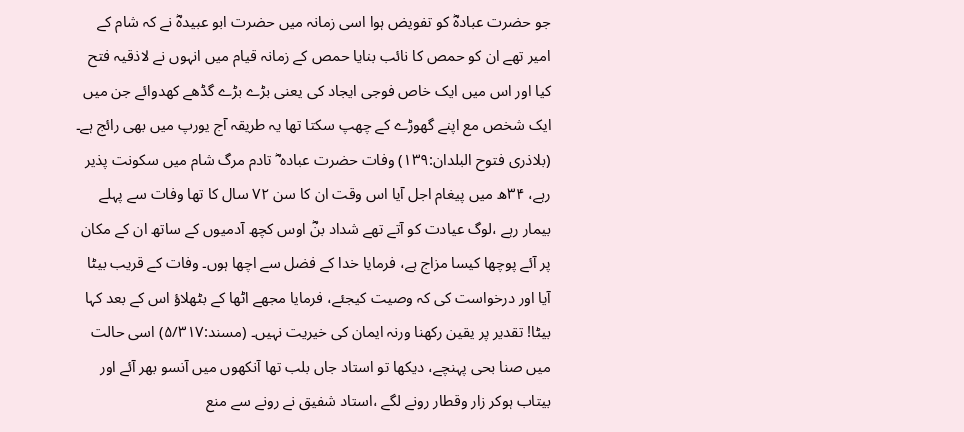جو حضرت عبادہؓ کو تفویض ہوا اسی زمانہ میں حضرت ابو عبیدہؓ نے کہ شام کے امیر تھے ان کو حمص کا نائب بنایا حمص کے زمانہ قیام میں انہوں نے لاذقیہ فتح کیا اور اس میں ایک خاص فوجی ایجاد کی یعنی بڑے بڑے گڈھے کھدوائے جن میں ایک شخص مع اپنے گھوڑے کے چھپ سکتا تھا یہ طریقہ آج یورپ میں بھی رائج ہے۔ (بلاذری فتوح البلدان:۱۳۹) وفات حضرت عبادہ ؓ تادم مرگ شام میں سکونت پذیر رہے، ۳۴ھ میں پیغام اجل آیا اس وقت ان کا سن ۷۲ سال کا تھا وفات سے پہلے بیمار رہے ،لوگ عیادت کو آتے تھے شداد بنؓ اوس کچھ آدمیوں کے ساتھ ان کے مکان پر آئے پوچھا کیسا مزاج ہے، فرمایا خدا کے فضل سے اچھا ہوں۔ وفات کے قریب بیٹا آیا اور درخواست کی کہ وصیت کیجئے، فرمایا مجھے اٹھا کے بٹھلاؤ اس کے بعد کہا بیٹا! تقدیر پر یقین رکھنا ورنہ ایمان کی خیریت نہیں۔ (مسند:۵/۳۱۷) اسی حالت میں صنا بحی پہنچے، دیکھا تو استاد جاں بلب تھا آنکھوں میں آنسو بھر آئے اور بیتاب ہوکر زار وقطار رونے لگے ،استاد شفیق نے رونے سے منع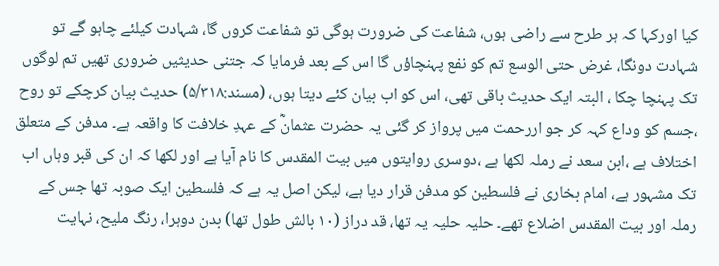کیا اورکہا کہ ہر طرح سے راضی ہوں، شفاعت کی ضرورت ہوگی تو شفاعت کروں گا، شہادت کیلئے چاہو گے تو شہادت دونگا، غرض حتی الوسع تم کو نفع پہنچاؤں گا اس کے بعد فرمایا کہ جتنی حدیثیں ضروری تھیں تم لوگوں تک پہنچا چکا ، البتہ ایک حدیث باقی تھی، اس کو اب بیان کئے دیتا ہوں، (مسند:۵/۳۱۸) حدیث بیان کرچکے تو روح ،جسم کو وداع کہہ کر جو اررحمت میں پرواز کر گئی یہ حضرت عثمانؓ کے عہدِ خلافت کا واقعہ ہے۔ مدفن کے متعلق اختلاف ہے ،ابن سعد نے رملہ لکھا ہے ،دوسری روایتوں میں بیت المقدس کا نام آیا ہے اور لکھا کہ ان کی قبر وہاں اب تک مشہور ہے، امام بخاری نے فلسطین کو مدفن قرار دیا ہے، لیکن اصل یہ ہے کہ فلسطین ایک صوبہ تھا جس کے رملہ اور بیت المقدس اضلاع تھے۔ حلیہ حلیہ یہ تھا، قد دراز (۱۰ بالش طول تھا) بدن دوہرا، رنگ ملیح، نہایت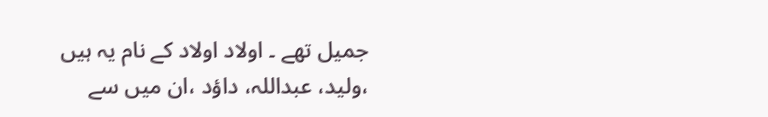جمیل تھے ۔ اولاد اولاد کے نام یہ ہیں ،ولید، عبداللہ، داؤد ،ان میں سے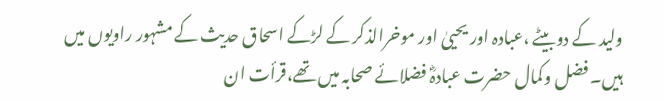ولید کے دوبیٹے ،عبادہ اور یحییٰ اور موخرالذکر کے لڑکے اسحاق حدیث کے مشہور راویوں میں ہیں۔ فضل وکمال حضرت عبادہؓ فضلائے صحابہ میں تھے،قرأت ان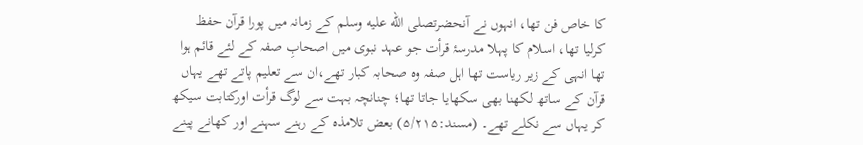کا خاص فن تھا، انہوں نے آنحضرتصلى الله عليه وسلم کے زمانہ میں پورا قرآن حفظ کرلیا تھا، اسلام کا پہلا مدرسۂ قرأت جو عہد نبوی میں اصحابِ صفہ کے لئے قائم ہوا تھا انہی کے زیر ریاست تھا اہل صفہ وہ صحابہ کبار تھے،ان سے تعلیم پاتے تھے یہاں قرآن کے ساتھ لکھنا بھی سکھایا جاتا تھا؛ چنانچہ بہت سے لوگ قرأت اورکتابت سیکھ کر یہاں سے نکلے تھے۔ (مسند:۵/۲۱۵) بعض تلامذہ کے رہنے سہنے اور کھانے پینے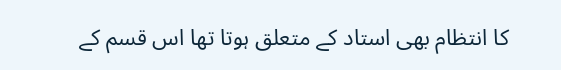کا انتظام بھی استاد کے متعلق ہوتا تھا اس قسم کے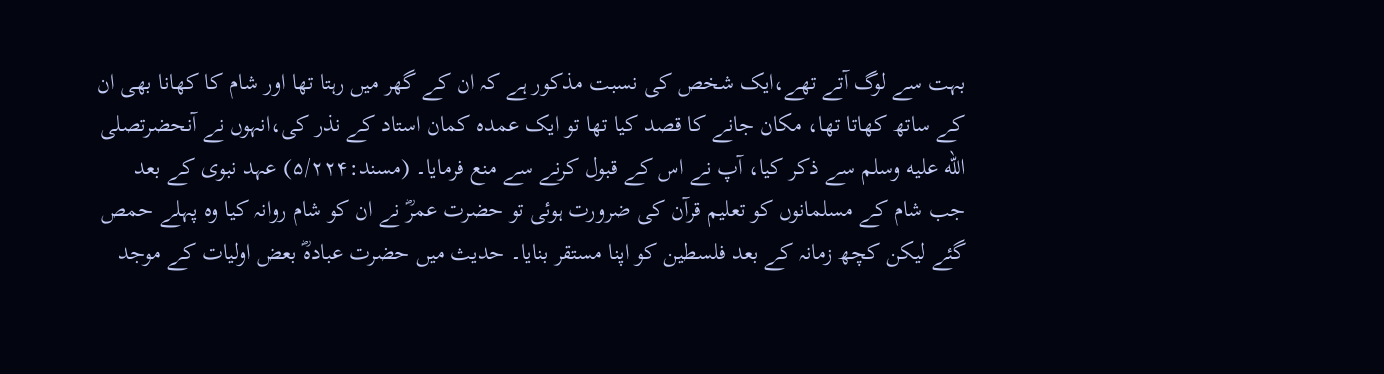بہت سے لوگ آتے تھے،ایک شخص کی نسبت مذکور ہے کہ ان کے گھر میں رہتا تھا اور شام کا کھانا بھی ان کے ساتھ کھاتا تھا، مکان جانے کا قصد کیا تھا تو ایک عمدہ کمان استاد کے نذر کی،انہوں نے آنحضرتصلى الله عليه وسلم سے ذکر کیا، آپ نے اس کے قبول کرنے سے منع فرمایا۔ (مسند:۵/۲۲۴) عہد نبوی کے بعد جب شام کے مسلمانوں کو تعلیم قرآن کی ضرورت ہوئی تو حضرت عمرؓ نے ان کو شام روانہ کیا وہ پہلے حمص گئے لیکن کچھ زمانہ کے بعد فلسطین کو اپنا مستقر بنایا۔ حدیث میں حضرت عبادہؓ بعض اولیات کے موجد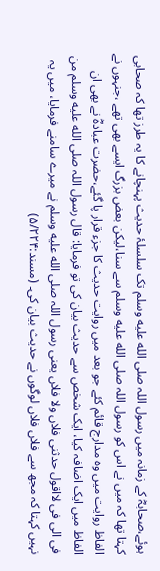ہوئے،صحابہؓ کے زمانہ میں رسول اللہ صلى الله عليه وسلم تک سلسلۂ حدیث پہنچانے کا یہ طرز تھا کہ صحابی کہتا تھا کہ میں نے اس کو رسول اللہ صلى الله عليه وسلم سے سنا،لیکن بعض بزرگ ایسے بھی تھے ،جنہوں نے الفاظ روایت میں وہ مدارج قائم کئے جو بعد میں روایت حدیث کا جزء قرار پا گئے،حضرت عبادہؓ نے بھی ان الفاظ میں ایک اضافہ کیا، ایک شخص سے حدیث بیان کی تو فرمایا: قال رسول اللہ صلى الله عليه وسلم من فی الی فی لااقول حدثنی فلاں ولا فلاں یعنی رسول اللہ صلى الله عليه وسلم نے میرے سامنے فرمایا، میں یہ نہیں کہتا کہ مجھ سے فلاں فلاں لوگوں نے حدیث بیان کی۔ (مسند:۵/۲۲۴)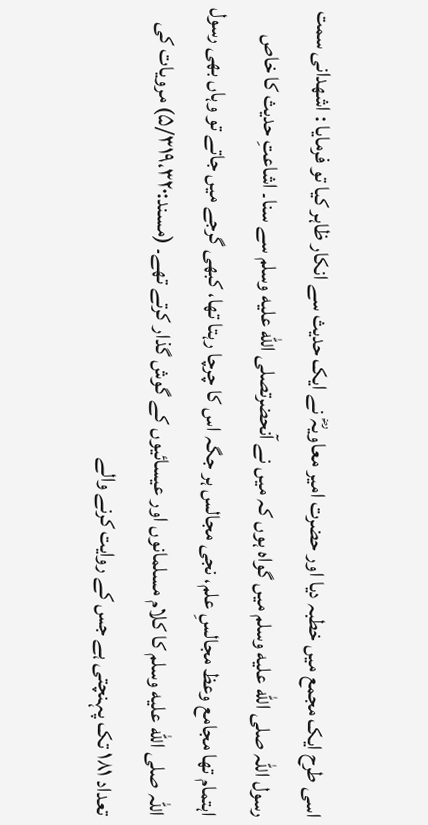اسی طرح ایک مجمع میں خطبہ دیا اور حضرت امیر معاویہؓ نے ایک حدیث سے انکار ظاہر کیا تو فرمایا : اشھدانی سمت رسول اللہ صلى الله عليه وسلم میں گواہ ہوں کہ میں نے آنحضرتصلى الله عليه وسلم سے سنا۔ اشاعتِ حدیث کا خاص اہتمام تھا مجامع وعظ مجالسِ علم، نجی مجالس ہر جگہ اس کا چرچا رہتا تھا، کبھی گرجے میں جاتے تو وہاں بھی رسول اللہ صلى الله عليه وسلم کا کلام مسلمانوں اور عیسائیوں کے گوش گذار کرتے تھے۔ (مسند:۵/۳۱۹،۳۲۰) مرویات کی تعداد ۱۸۱ تک پہنچتی ہے جس کے روایت کرنے والے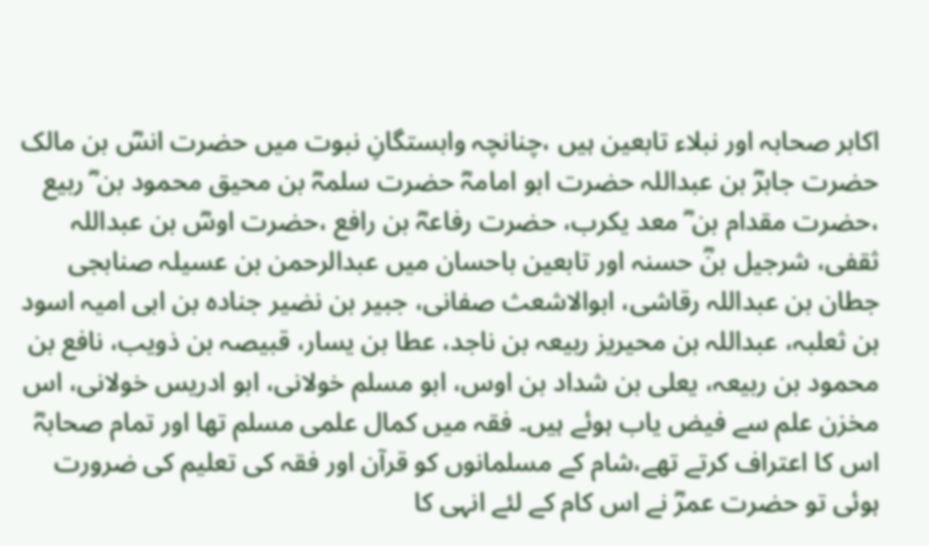اکابر صحابہ اور نبلاء تابعین ہیں ،چنانچہ وابستگانِ نبوت میں حضرت انسؓ بن مالک حضرت جابرؓ بن عبداللہ حضرت ابو امامہؓ حضرت سلمہؓ بن محیق محمود بن ؓ ربیع ،حضرت مقدام بن ؓ معد یکرب، حضرت رفاعہؓ بن رافع ،حضرت اوسؓ بن عبداللہ ثقفی، شرجیل بنؓ حسنہ اور تابعین باحسان میں عبدالرحمن بن عسیلہ صنابجی جطان بن عبداللہ رقاشی، ابوالاشعث صفانی، جبیر بن نضیر جنادہ بن ابی امیہ اسود بن ثعلبہ، عبداللہ بن محیریز ربیعہ بن ناجد، عطا بن یسار، قبیصہ بن ذویب، نافع بن محمود بن ربیعہ، یعلی بن شداد بن اوس، ابو مسلم خولانی، ابو ادریس خولانی، اس مخزن علم سے فیض یاب ہوئے ہیں۔ فقہ میں کمال علمی مسلم تھا اور تمام صحابہؓ اس کا اعتراف کرتے تھے،شام کے مسلمانوں کو قرآن اور فقہ کی تعلیم کی ضرورت ہوئی تو حضرت عمرؓ نے اس کام کے لئے انہی کا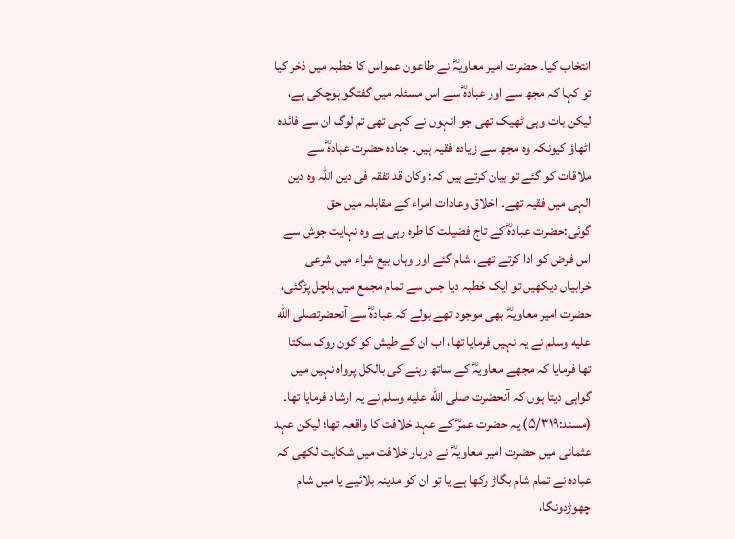انتخاب کیا۔ حضرت امیر معاویہؓ نے طاعون عمواس کا خطبہ میں ذخر کیا تو کہا کہ مجھ سے اور عبادہؓ سے اس مسئلہ میں گفتگو ہوچکی ہے، لیکن بات وہی ٹھیک تھی جو انہوں نے کہی تھی تم لوگ ان سے فائدہ اٹھاؤ کیونکہ وہ مجھ سے زیادہ فقیہ ہیں۔ جنادہ حضرت عبادہؓ سے ملاقات کو گئے تو بیان کرتے ہیں کہ: وکان قد تفقہ فی دین اللہ وہ دین الہی میں فقیہ تھے۔ اخلاق وعادات امراء کے مقابلہ میں حق گوئی:حضرت عبادہؓ کے تاج فضیلت کا طرہ رہی ہے وہ نہایت جوش سے اس فرض کو ادا کرتے تھے، شام گئے اور وہاں بیع شراء میں شرعی خرابیاں دیکھیں تو ایک خطبہ دیا جس سے تمام مجمع میں ہلچل پڑگئی، حضرت امیر معاویہؓ بھی موجود تھے بولے کہ عبادہؓ سے آنحضرتصلى الله عليه وسلم نے یہ نہیں فرمایا تھا، اب ان کے طیش کو کون روک سکتا تھا فرمایا کہ مجھے معاویہؓ کے ساتھ رہنے کی بالکل پرواہ نہیں میں گواہی دیتا ہوں کہ آنحضرت صلى الله عليه وسلم نے یہ ارشاد فرمایا تھا۔ (مسند:۵/۳۱۹) یہ حضرت عمرؓ کے عہد خلافت کا واقعہ تھا؛ لیکن عہد عثمانی میں حضرت امیر معاویہؓ نے دربار خلافت میں شکایت لکھی کہ عبادہ نے تمام شام بگاڑ رکھا ہے یا تو ان کو مدینہ بلائیے یا میں شام چھوڑدونگا،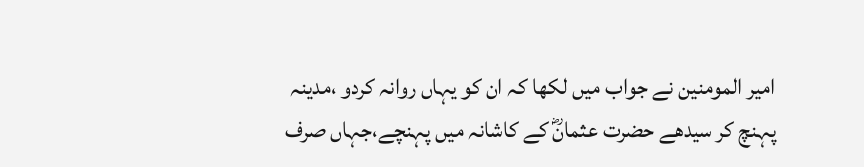امیر المومنین نے جواب میں لکھا کہ ان کو یہاں روانہ کردو ،مدینہ پہنچ کر سیدھے حضرت عثمانؓ کے کاشانہ میں پہنچے،جہاں صرف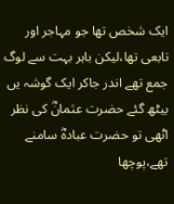ایک شخص تھا جو مہاجر اور تابعی تھا،لیکن باہر بہت سے لوگ جمع تھے اندر جاکر ایک گوشہ یں بیٹھ گئے حضرت عثمانؓ کی نظر اٹھی تو حضرت عبادہؓ سامنے تھے،پوچھا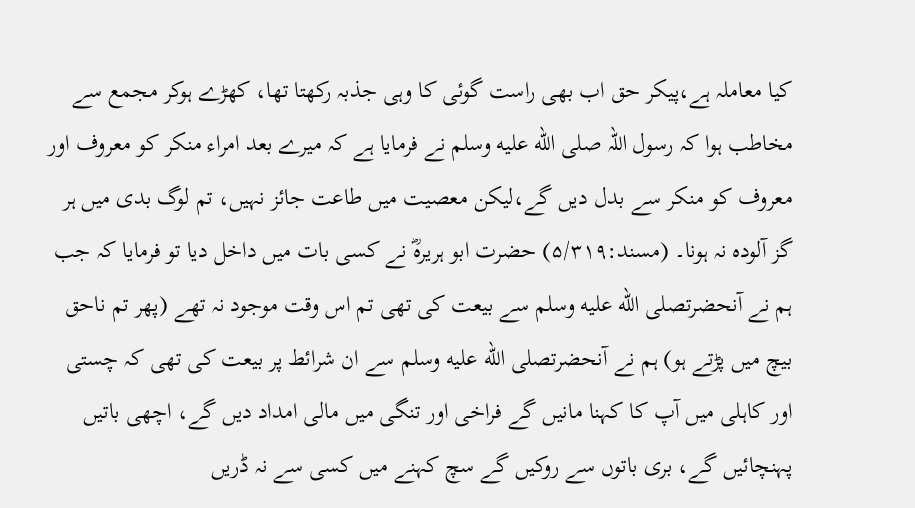کیا معاملہ ہے،پیکر حق اب بھی راست گوئی کا وہی جذبہ رکھتا تھا، کھڑے ہوکر مجمع سے مخاطب ہوا کہ رسول اللہ صلى الله عليه وسلم نے فرمایا ہے کہ میرے بعد امراء منکر کو معروف اور معروف کو منکر سے بدل دیں گے،لیکن معصیت میں طاعت جائز نہیں، تم لوگ بدی میں ہر گز آلودہ نہ ہونا۔ (مسند:۵/۳۱۹) حضرت ابو ہریرہؓ نے کسی بات میں داخل دیا تو فرمایا کہ جب ہم نے آنحضرتصلى الله عليه وسلم سے بیعت کی تھی تم اس وقت موجود نہ تھے (پھر تم ناحق بیچ میں پڑتے ہو) ہم نے آنحضرتصلى الله عليه وسلم سے ان شرائط پر بیعت کی تھی کہ چستی اور کاہلی میں آپ کا کہنا مانیں گے فراخی اور تنگی میں مالی امداد دیں گے، اچھی باتیں پہنچائیں گے، بری باتوں سے روکیں گے سچ کہنے میں کسی سے نہ ڈریں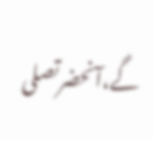گے،آنحضرتصلى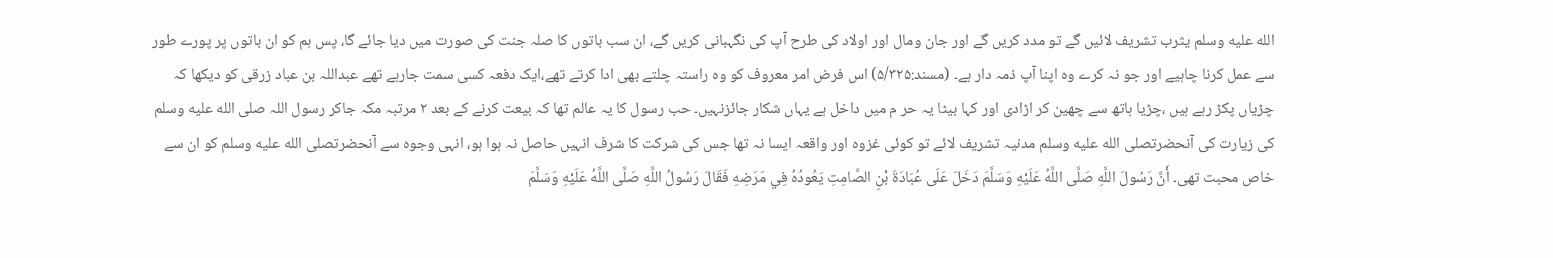الله عليه وسلم یثرب تشریف لائیں گے تو مدد کریں گے اور جان ومال اور اولاد کی طرح آپ کی نگہبانی کریں گے، ان سب باتوں کا صلہ جنت کی صورت میں دیا جائے گا، پس ہم کو ان باتوں پر پورے طور سے عمل کرنا چاہیے اور جو نہ کرے وہ اپنا آپ ذمہ دار ہے۔ (مسند:۵/۳۲۵) اس فرض امر معروف کو وہ راستہ چلتے بھی ادا کرتے تھے،ایک دفعہ کسی سمت جارہے تھے عبداللہ بن عباد زرقی کو دیکھا کہ چڑیاں پکڑ رہے ہیں ،چڑیا ہاتھ سے چھین کر اڑادی اور کہا بیٹا یہ حر م میں داخل ہے یہاں شکار جائزنہیں۔ حب رسول کا یہ عالم تھا کہ بیعت کرنے کے بعد ۲ مرتبہ مکہ جاکر رسول اللہ صلى الله عليه وسلم کی زیارت کی آنحضرتصلى الله عليه وسلم مدنیہ تشریف لائے تو کوئی غزوہ اور واقعہ ایسا نہ تھا جس کی شرکت کا شرف انہیں حاصل نہ ہوا ہو، انہی وجوہ سے آنحضرتصلى الله عليه وسلم کو ان سے خاص محبت تھی۔ أَنَّ رَسُولَ اللَّهِ صَلَّى اللَّهُ عَلَيْهِ وَسَلَّمَ دَخَلَ عَلَى عُبَادَةَ بْنِ الصَّامِتِ يَعُودُهُ فِي مَرَضِهِ فَقَالَ رَسُولُ اللَّهِ صَلَّى اللَّهُ عَلَيْهِ وَسَلَّمَ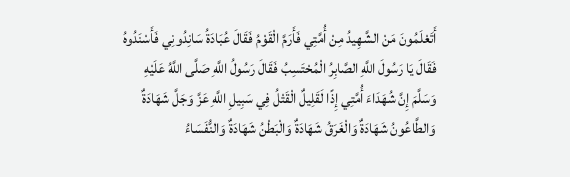أَتَعْلَمُونَ مَنْ الشَّهِيدُ مِنْ أُمَّتِي فَأَرَمَّ الْقَوْمُ فَقَالَ عُبَادَةُ سَانِدُونِي فَأَسْنَدُوهُ فَقَالَ يَا رَسُولَ اللَّهِ الصَّابِرُ الْمُحْتَسِبُ فَقَالَ رَسُولُ اللَّهِ صَلَّى اللَّهُ عَلَيْهِ وَسَلَّمَ إِنَّ شُهَدَاءَ أُمَّتِي إِذًا لَقَلِيلٌ الْقَتْلُ فِي سَبِيلِ اللَّهِ عَزَّ وَجَلَّ شَهَادَةٌ وَالطَّاعُونُ شَهَادَةٌ وَالْغَرَقُ شَهَادَةٌ وَالْبَطْنُ شَهَادَةٌ وَالنُّفَسَاءُ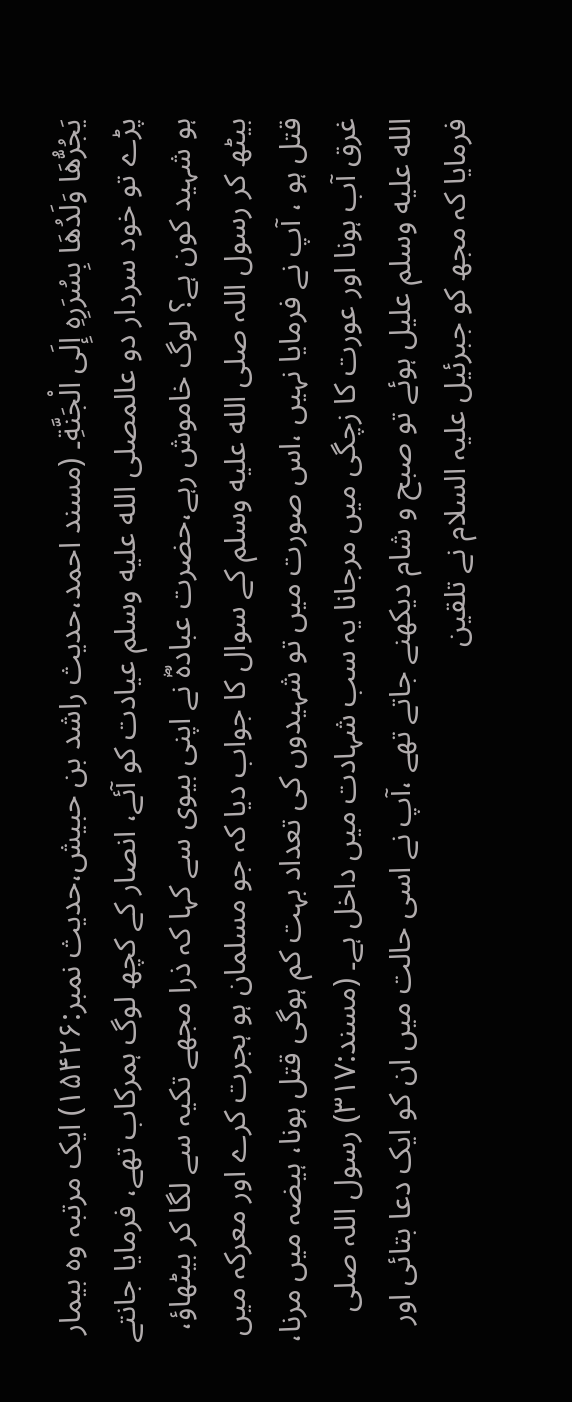يَجُرُّهَا وَلَدُهَا بِسُرَرِهِ إِلَى الْجَنَّةِ۔ (مسند احمد،حدیث راشد بن حبیش،حدیث نمبر:۱۵۴۲۶) ایک مرتبہ وہ بیمار پڑے تو خود سردار دو عالمصلى الله عليه وسلم عیادت کو آئے، انصار کے کچھ لوگ ہمرکاب تھے، فرمایا جانتے ہو شہید کون ہے؟ لوگ خاموش رہے،حضرت عبادہؓ نے اپنی بیوی سے کہا کہ ذرا مجھے تکیہ سے لگا کر بیٹھاؤ، بیٹھ کر رسول اللہ صلى الله عليه وسلم کے سوال کا جواب دیا کہ جو مسلمان ہو ہجرت کرے اور معرکہ میں قتل ہو ، آپ نے فرمایا نہیں ،اس صورت میں تو شہیدوں کی تعداد بہت کم ہوگی قتل ہونا، ہیضہ میں مرنا، غرق آب ہونا اور عورت کا زچگی میں مرجانا یہ سب شہادت میں داخل ہے۔ (مسند:۳۱۷) رسول اللہ صلى الله عليه وسلم علیل ہوئے تو صبح و شام دیکھنے جاتے تھے ،آپ نے اسی حالت میں ان کو ایک دعا بتائی اور فرمایا کہ مجھ کو جبرئیل علیہ السلام نے تلقین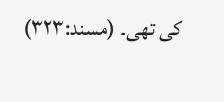کی تھی۔ (مسند:۳۲۳)